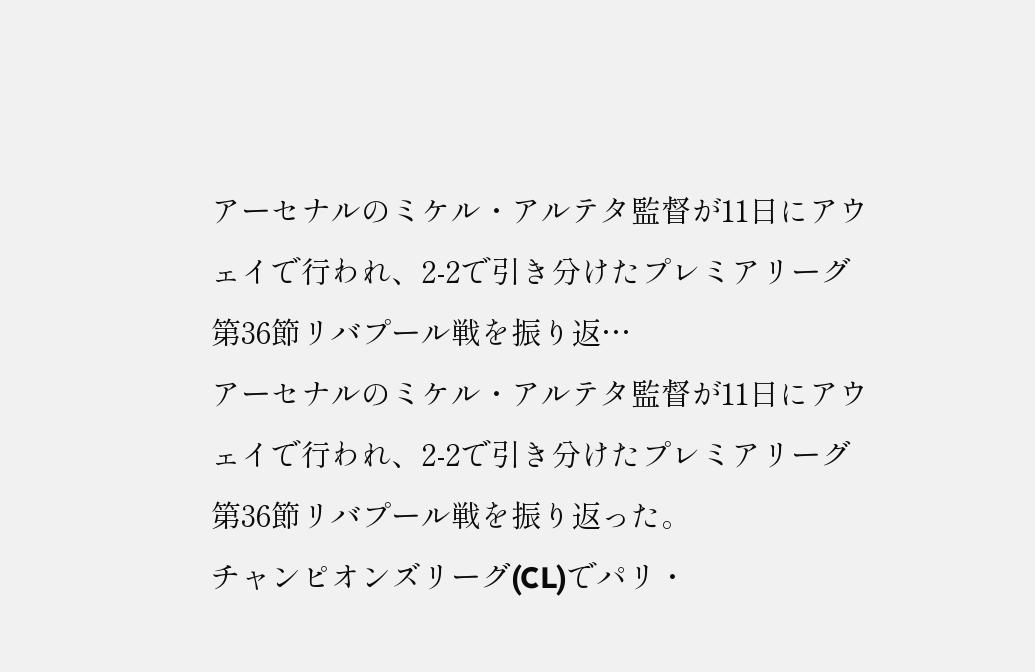アーセナルのミケル・アルテタ監督が11日にアウェイで行われ、2-2で引き分けたプレミアリーグ第36節リバプール戦を振り返…
アーセナルのミケル・アルテタ監督が11日にアウェイで行われ、2-2で引き分けたプレミアリーグ第36節リバプール戦を振り返った。
チャンピオンズリーグ(CL)でパリ・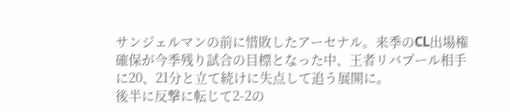サンジェルマンの前に惜敗したアーセナル。来季のCL出場権確保が今季残り試合の目標となった中、王者リバプール相手に20、21分と立て続けに失点して追う展開に。
後半に反撃に転じて2-2の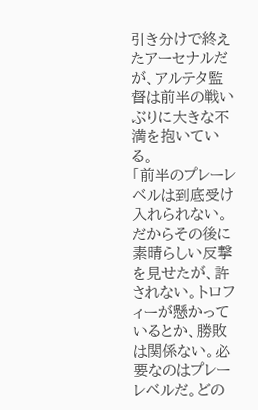引き分けで終えたアーセナルだが、アルテタ監督は前半の戦いぶりに大きな不満を抱いている。
「前半のプレーレベルは到底受け入れられない。だからその後に素晴らしい反撃を見せたが、許されない。トロフィーが懸かっているとか、勝敗は関係ない。必要なのはプレーレベルだ。どの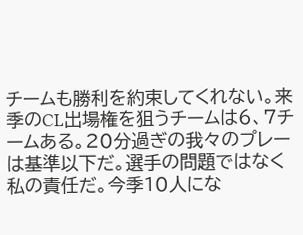チームも勝利を約束してくれない。来季のCL出場権を狙うチームは6、7チームある。20分過ぎの我々のプレーは基準以下だ。選手の問題ではなく私の責任だ。今季10人にな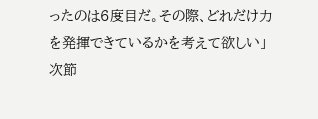ったのは6度目だ。その際、どれだけ力を発揮できているかを考えて欲しい」
次節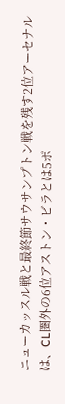ニューカッスル戦と最終節サウサンプトン戦を残す2位アーセナルは、CL圏外の6位アストン・ビラとは5ポ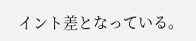イント差となっている。